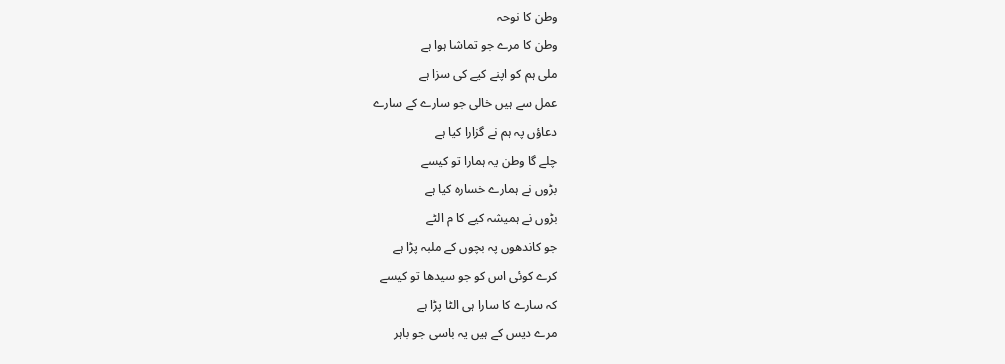وطن کا نوحہ
وطن کا مرے جو تماشا ہوا ہے
ملی ہم کو اپنے کیے کی سزا ہے
عمل سے ہیں خالی جو سارے کے سارے
دعاؤں پہ ہم نے گزارا کیا ہے
چلے گا وطن یہ ہمارا تو کیسے
بڑوں نے ہمارے خسارہ کیا ہے
بڑوں نے ہمیشہ کیے کا م الٹے
جو کاندھوں پہ بچوں کے ملبہ پڑا ہے
کرے کوئی اس کو جو سیدھا تو کیسے
کہ سارے کا سارا ہی الٹا پڑا ہے
مرے دیس کے ہیں یہ باسی جو باہر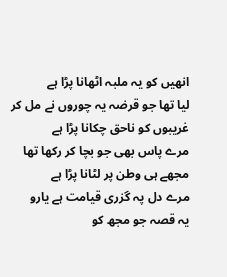انھیں کو یہ ملبہ اٹھانا پڑا ہے
لیا تھا جو قرضہ یہ چوروں نے مل کر
غریبوں کو ناحق چکانا پڑا ہے
مرے پاس بھی جو بچا کر رکھا تھا
مجھے ہی وطن پر لٹانا پڑا ہے
مرے دل پہ گزری قیامت ہے یارو
یہ قصہ جو مجھ کو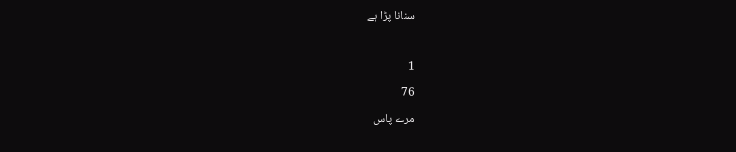سنانا پڑا ہے

1
76
مرے پاس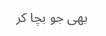بھی جو بچا کر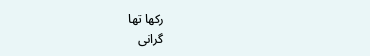رکھا تھا
گرانی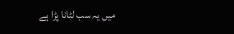میں یہ سب لٹانا پڑا ہے